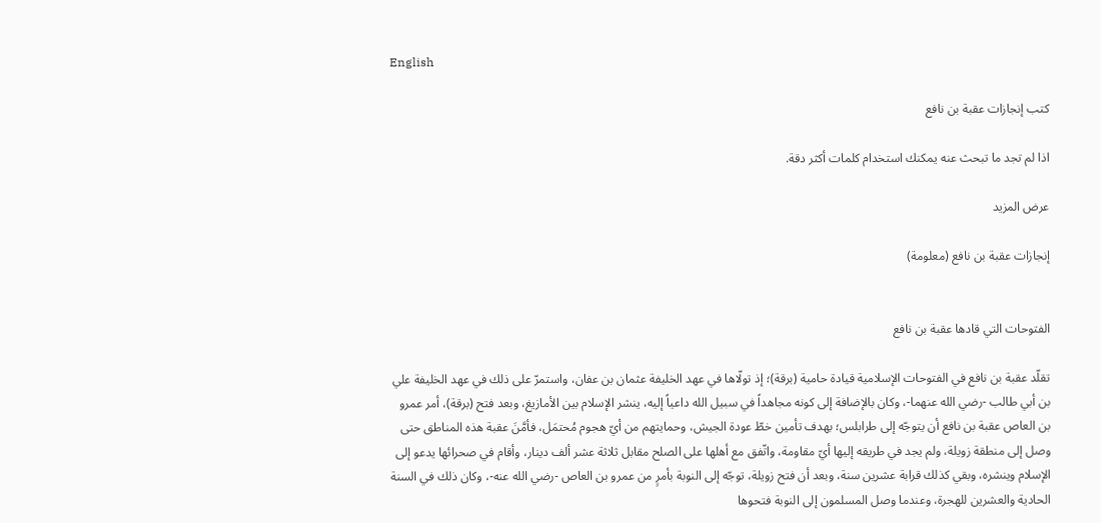English

كتب إنجازات عقبة بن نافع

اذا لم تجد ما تبحث عنه يمكنك استخدام كلمات أكثر دقة.

عرض المزيد

إنجازات عقبة بن نافع (معلومة)


الفتوحات التي قادها عقبة بن نافع

تقلّد عقبة بن نافع في الفتوحات الإسلامية قيادة حامية (برقة)؛ إذ تولّاها في عهد الخليفة عثمان بن عفان، واستمرّ على ذلك في عهد الخليفة علي بن أبي طالب -رضي الله عنهما-، وكان بالإضافة إلى كونه مجاهداً في سبيل الله داعياً إليه، ينشر الإسلام بين الأمازيغ، وبعد فتح (برقة)، أمر عمرو بن العاص عقبة بن نافع أن يتوجّه إلى طرابلس؛ بهدف تأمين خطّ عودة الجيش، وحمايتهم من أيّ هجوم مُحتمَل، فأمَّنَ عقبة هذه المناطق حتى وصل إلى منطقة زويلة، ولم يجد في طريقه إليها أيّ مقاومة، واتّفق مع أهلها على الصلح مقابل ثلاثة عشر ألف دينار، وأقام في صحرائها يدعو إلى الإسلام وينشره، وبقي كذلك قرابة عشرين سنة، وبعد أن فتح زويلة، توجّه إلى النوبة بأمرٍ من عمرو بن العاص -رضي الله عنه-، وكان ذلك في السنة الحادية والعشرين للهجرة، وعندما وصل المسلمون إلى النوبة فتحوها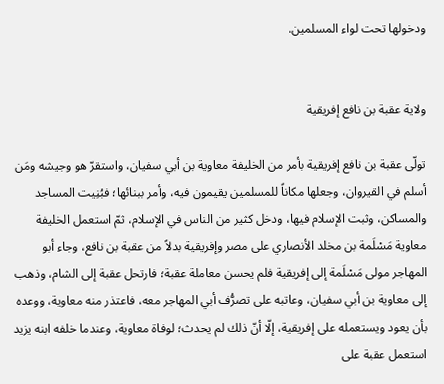ودخولها تحت لواء المسلمين.


ولاية عقبة بن نافع إفريقية

تولّى عقبة بن نافع إفريقية بأمر من الخليفة معاوية بن أبي سفيان، واستقرّ هو وجيشه ومَن أسلم في القيروان، وجعلها مكاناً للمسلمين يقيمون فيه، وأمر ببنائها؛ فبُنِيت المساجد والمساكن، وثبت الإسلام فيها، ودخل كثير من الناس في الإسلام، ثمّ استعمل الخليفة معاوية مَسْلَمة بن مخلد الأنصاري على مصر وإفريقية بدلاً من عقبة بن نافع، وجاء أبو المهاجر مولى مَسْلَمة إلى إفريقية فلم يحسن معاملة عقبة؛ فارتحل عقبة إلى الشام، وذهب إلى معاوية بن أبي سفيان، وعاتبه على تصرُّف أبي المهاجر معه، فاعتذر منه معاوية، ووعده بأن يعود ويستعمله على إفريقية، إلّا أنّ ذلك لم يحدث؛ لوفاة معاوية، وعندما خلفه ابنه يزيد استعمل عقبة على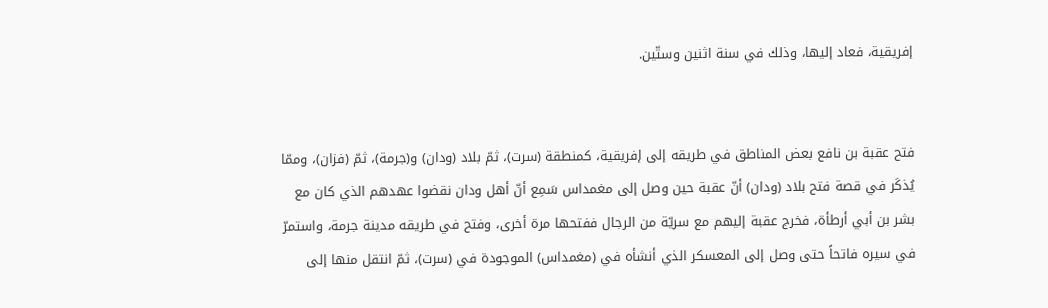إفريقية، فعاد إليها، وذلك في سنة اثنين وستّين.


فتح عقبة بن نافع بعض المناطق في طريقه إلى إفريقية، كمنطقة (سرت)، ثمّ بلاد (ودان) و(جرمة)، ثمّ (فزان)، وممّا يُذكَر في قصة فتح بلاد (ودان) أنّ عقبة حين وصل إلى مغمداس سَمِع أنّ أهل ودان نقضوا عهدهم الذي كان مع بشر بن أبي أرطأة، فخرج عقبة إليهم مع سريّة من الرجال ففتحها مرة أخرى، وفتح في طريقه مدينة جرمة، واستمرّ في سيره فاتحاً حتى وصل إلى المعسكر الذي أنشأه في (مغمداس) الموجودة في (سرت)، ثمّ انتقل منها إلى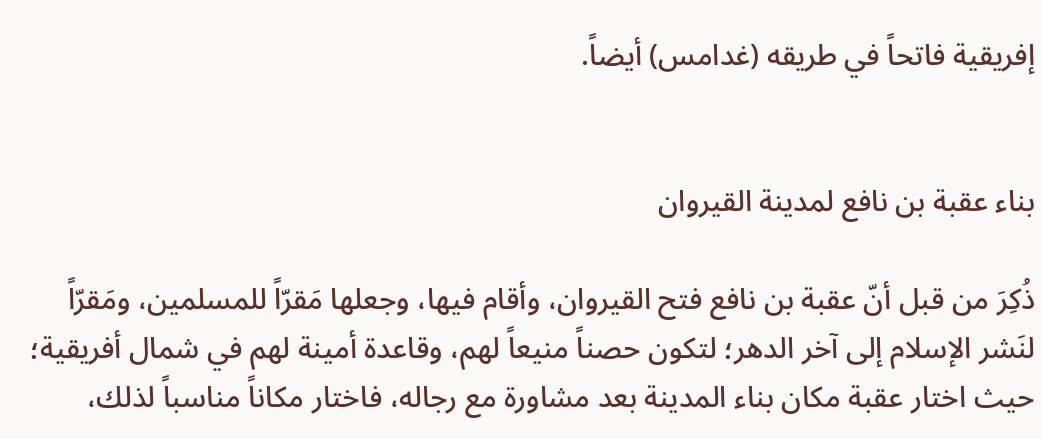إفريقية فاتحاً في طريقه (غدامس) أيضاً.


بناء عقبة بن نافع لمدينة القيروان

ذُكِرَ من قبل أنّ عقبة بن نافع فتح القيروان، وأقام فيها، وجعلها مَقرّاً للمسلمين، ومَقرّاً لنَشر الإسلام إلى آخر الدهر؛ لتكون حصناً منيعاً لهم، وقاعدة أمينة لهم في شمال أفريقية؛ حيث اختار عقبة مكان بناء المدينة بعد مشاورة مع رجاله، فاختار مكاناً مناسباً لذلك،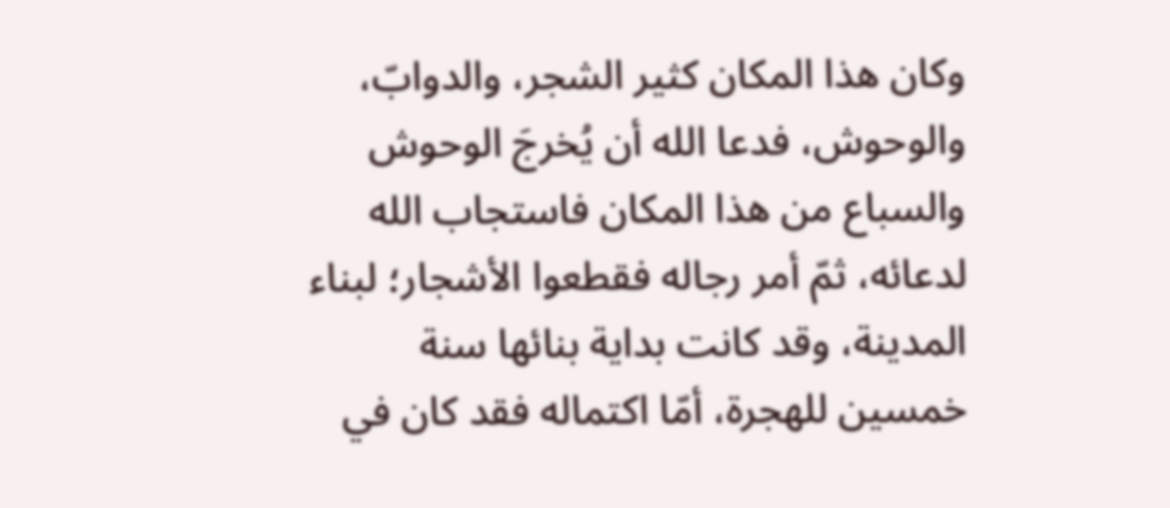وكان هذا المكان كثير الشجر، والدوابّ، والوحوش، فدعا الله أن يُخرجَ الوحوش والسباع من هذا المكان فاستجاب الله لدعائه، ثمّ أمر رجاله فقطعوا الأشجار؛ لبناء المدينة، وقد كانت بداية بنائها سنة خمسين للهجرة، أمّا اكتماله فقد كان في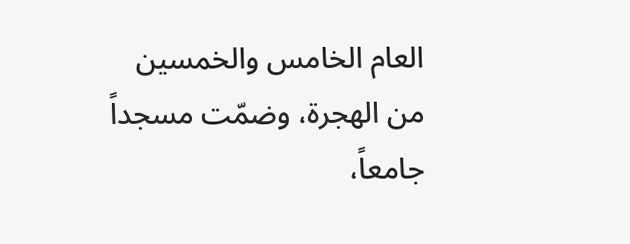العام الخامس والخمسين من الهجرة، وضمّت مسجداً جامعاً،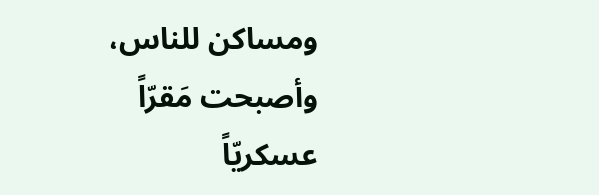ومساكن للناس، وأصبحت مَقرّاً عسكريّاً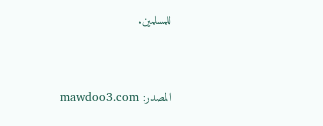للمسلمين.


المصدر: mawdoo3.com